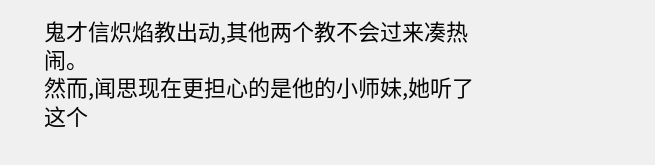鬼才信炽焰教出动,其他两个教不会过来凑热闹。
然而,闻思现在更担心的是他的小师妹,她听了这个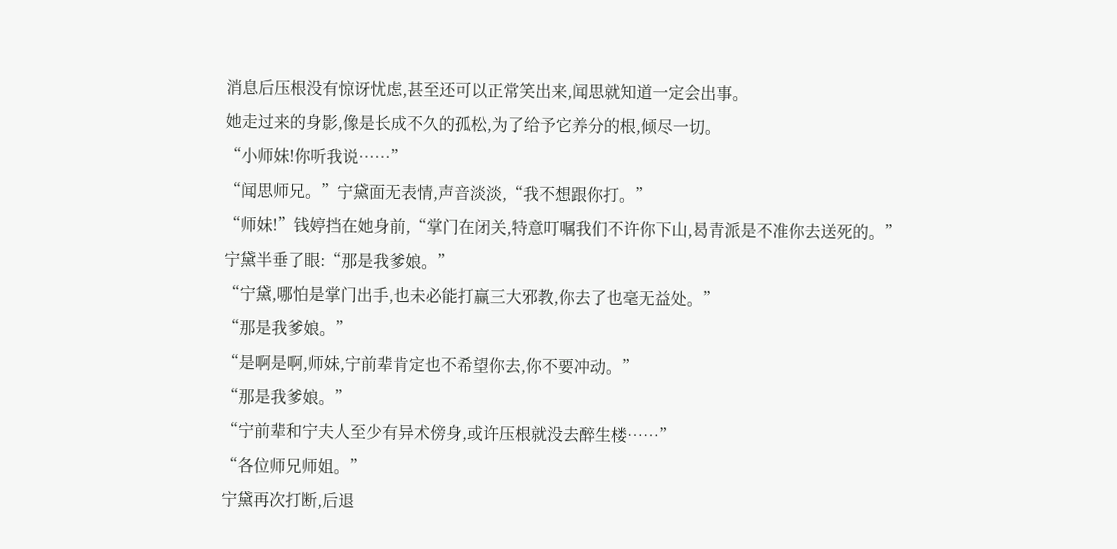消息后压根没有惊讶忧虑,甚至还可以正常笑出来,闻思就知道一定会出事。
她走过来的身影,像是长成不久的孤松,为了给予它养分的根,倾尽一切。
“小师妹!你听我说……”
“闻思师兄。”宁黛面无表情,声音淡淡,“我不想跟你打。”
“师妹!”钱婷挡在她身前,“掌门在闭关,特意叮嘱我们不许你下山,曷青派是不准你去送死的。”
宁黛半垂了眼:“那是我爹娘。”
“宁黛,哪怕是掌门出手,也未必能打赢三大邪教,你去了也毫无益处。”
“那是我爹娘。”
“是啊是啊,师妹,宁前辈肯定也不希望你去,你不要冲动。”
“那是我爹娘。”
“宁前辈和宁夫人至少有异术傍身,或许压根就没去醉生楼……”
“各位师兄师姐。”
宁黛再次打断,后退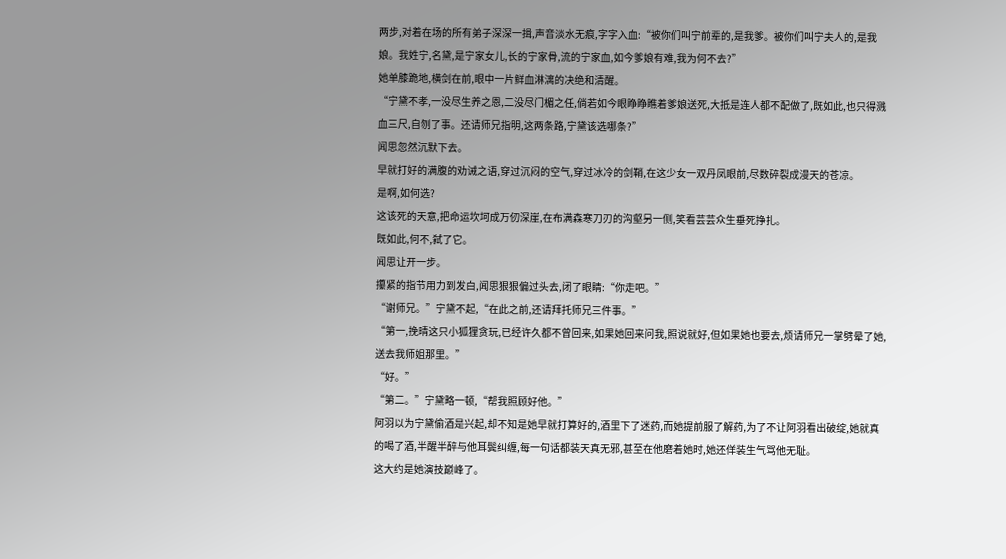两步,对着在场的所有弟子深深一揖,声音淡水无痕,字字入血:“被你们叫宁前辈的,是我爹。被你们叫宁夫人的,是我娘。我姓宁,名黛,是宁家女儿,长的宁家骨,流的宁家血,如今爹娘有难,我为何不去?”
她单膝跪地,横剑在前,眼中一片鲜血淋漓的决绝和清醒。
“宁黛不孝,一没尽生养之恩,二没尽门楣之任,倘若如今眼睁睁瞧着爹娘送死,大抵是连人都不配做了,既如此,也只得溅血三尺,自刎了事。还请师兄指明,这两条路,宁黛该选哪条?”
闻思忽然沉默下去。
早就打好的满腹的劝诫之语,穿过沉闷的空气,穿过冰冷的剑鞘,在这少女一双丹凤眼前,尽数碎裂成漫天的苍凉。
是啊,如何选?
这该死的天意,把命运坎坷成万仞深崖,在布满森寒刀刃的沟壑另一侧,笑看芸芸众生垂死挣扎。
既如此,何不,弑了它。
闻思让开一步。
攥紧的指节用力到发白,闻思狠狠偏过头去,闭了眼睛:“你走吧。”
“谢师兄。”宁黛不起,“在此之前,还请拜托师兄三件事。”
“第一,挽晴这只小狐狸贪玩,已经许久都不曾回来,如果她回来问我,照说就好,但如果她也要去,烦请师兄一掌劈晕了她,送去我师姐那里。”
“好。”
“第二。”宁黛略一顿,“帮我照顾好他。”
阿羽以为宁黛偷酒是兴起,却不知是她早就打算好的,酒里下了迷药,而她提前服了解药,为了不让阿羽看出破绽,她就真的喝了酒,半醒半醉与他耳鬓纠缠,每一句话都装天真无邪,甚至在他磨着她时,她还佯装生气骂他无耻。
这大约是她演技巅峰了。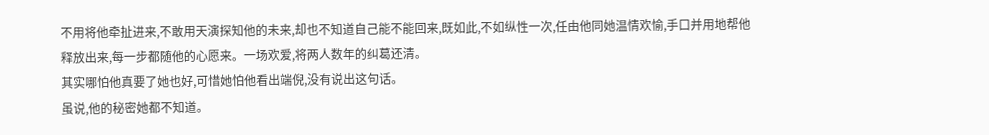不用将他牵扯进来,不敢用天演探知他的未来,却也不知道自己能不能回来,既如此,不如纵性一次,任由他同她温情欢愉,手口并用地帮他释放出来,每一步都随他的心愿来。一场欢爱,将两人数年的纠葛还清。
其实哪怕他真要了她也好,可惜她怕他看出端倪,没有说出这句话。
虽说,他的秘密她都不知道。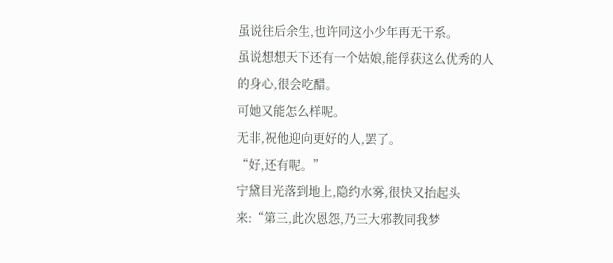虽说往后余生,也许同这小少年再无干系。
虽说想想天下还有一个姑娘,能俘获这么优秀的人的身心,很会吃醋。
可她又能怎么样呢。
无非,祝他迎向更好的人,罢了。
“好,还有呢。”
宁黛目光落到地上,隐约水雾,很快又抬起头来:“第三,此次恩怨,乃三大邪教同我梦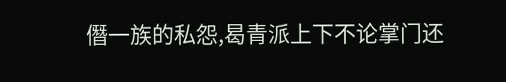僭一族的私怨,曷青派上下不论掌门还